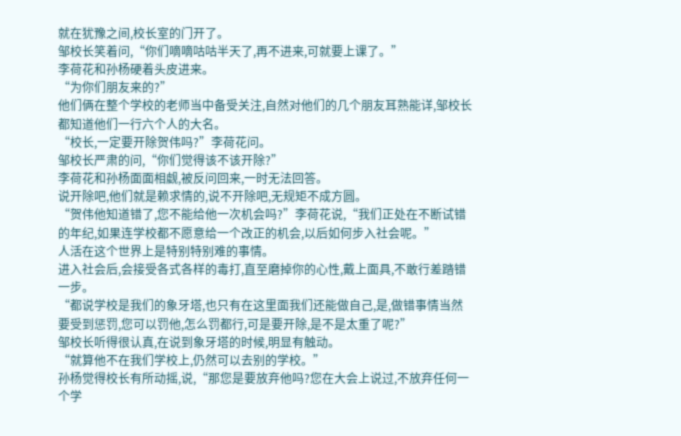就在犹豫之间,校长室的门开了。
邹校长笑着问,“你们嘀嘀咕咕半天了,再不进来,可就要上课了。”
李荷花和孙杨硬着头皮进来。
“为你们朋友来的?”
他们俩在整个学校的老师当中备受关注,自然对他们的几个朋友耳熟能详,邹校长都知道他们一行六个人的大名。
“校长,一定要开除贺伟吗?”李荷花问。
邹校长严肃的问,“你们觉得该不该开除?”
李荷花和孙杨面面相觑,被反问回来,一时无法回答。
说开除吧,他们就是赖求情的,说不开除吧,无规矩不成方圆。
“贺伟他知道错了,您不能给他一次机会吗?”李荷花说,“我们正处在不断试错的年纪,如果连学校都不愿意给一个改正的机会,以后如何步入社会呢。”
人活在这个世界上是特别特别难的事情。
进入社会后,会接受各式各样的毒打,直至磨掉你的心性,戴上面具,不敢行差踏错一步。
“都说学校是我们的象牙塔,也只有在这里面我们还能做自己,是,做错事情当然要受到惩罚,您可以罚他,怎么罚都行,可是要开除,是不是太重了呢?”
邹校长听得很认真,在说到象牙塔的时候,明显有触动。
“就算他不在我们学校上,仍然可以去别的学校。”
孙杨觉得校长有所动摇,说,“那您是要放弃他吗?您在大会上说过,不放弃任何一个学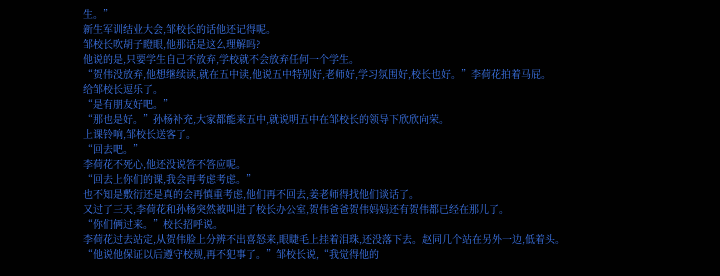生。”
新生军训结业大会,邹校长的话他还记得呢。
邹校长吹胡子瞪眼,他那话是这么理解吗?
他说的是,只要学生自己不放弃,学校就不会放弃任何一个学生。
“贺伟没放弃,他想继续读,就在五中读,他说五中特别好,老师好,学习氛围好,校长也好。”李荷花拍着马屁。
给邹校长逗乐了。
“是有朋友好吧。”
“那也是好。”孙杨补充,大家都能来五中,就说明五中在邹校长的领导下欣欣向荣。
上课铃响,邹校长送客了。
“回去吧。”
李荷花不死心,他还没说答不答应呢。
“回去上你们的课,我会再考虑考虑。”
也不知是敷衍还是真的会再慎重考虑,他们再不回去,姜老师得找他们谈话了。
又过了三天,李荷花和孙杨突然被叫进了校长办公室,贺伟爸爸贺伟妈妈还有贺伟都已经在那儿了。
“你们俩过来。”校长招呼说。
李荷花过去站定,从贺伟脸上分辨不出喜怒来,眼睫毛上挂着泪珠,还没落下去。赵同几个站在另外一边,低着头。
“他说他保证以后遵守校规,再不犯事了。”邹校长说,“我觉得他的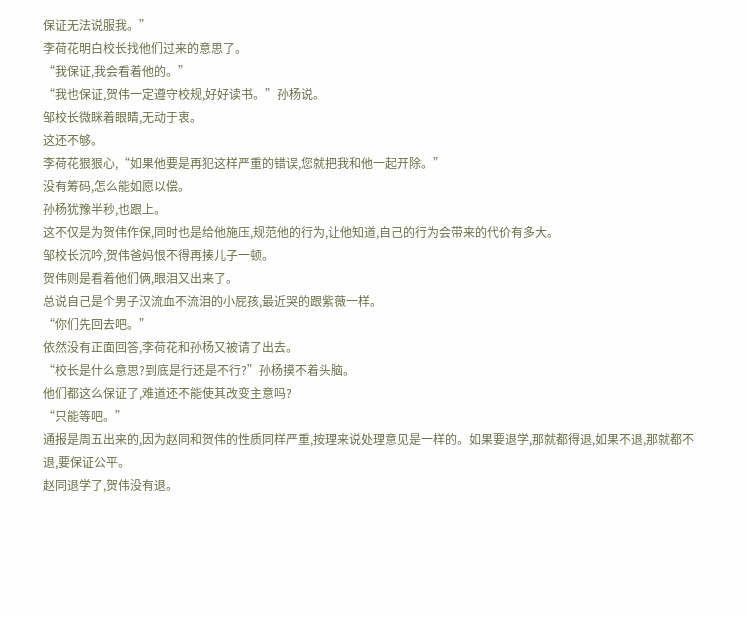保证无法说服我。”
李荷花明白校长找他们过来的意思了。
“我保证,我会看着他的。”
“我也保证,贺伟一定遵守校规,好好读书。”孙杨说。
邹校长微眯着眼睛,无动于衷。
这还不够。
李荷花狠狠心,“如果他要是再犯这样严重的错误,您就把我和他一起开除。”
没有筹码,怎么能如愿以偿。
孙杨犹豫半秒,也跟上。
这不仅是为贺伟作保,同时也是给他施压,规范他的行为,让他知道,自己的行为会带来的代价有多大。
邹校长沉吟,贺伟爸妈恨不得再揍儿子一顿。
贺伟则是看着他们俩,眼泪又出来了。
总说自己是个男子汉流血不流泪的小屁孩,最近哭的跟紫薇一样。
“你们先回去吧。”
依然没有正面回答,李荷花和孙杨又被请了出去。
“校长是什么意思?到底是行还是不行?”孙杨摸不着头脑。
他们都这么保证了,难道还不能使其改变主意吗?
“只能等吧。”
通报是周五出来的,因为赵同和贺伟的性质同样严重,按理来说处理意见是一样的。如果要退学,那就都得退,如果不退,那就都不退,要保证公平。
赵同退学了,贺伟没有退。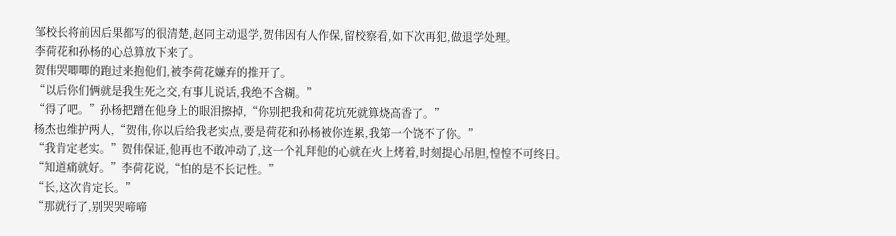邹校长将前因后果都写的很清楚,赵同主动退学,贺伟因有人作保,留校察看,如下次再犯,做退学处理。
李荷花和孙杨的心总算放下来了。
贺伟哭唧唧的跑过来抱他们,被李荷花嫌弃的推开了。
“以后你们俩就是我生死之交,有事儿说话,我绝不含糊。”
“得了吧。”孙杨把蹭在他身上的眼泪擦掉,“你别把我和荷花坑死就算烧高香了。”
杨杰也维护两人,“贺伟,你以后给我老实点,要是荷花和孙杨被你连累,我第一个饶不了你。”
“我肯定老实。”贺伟保证,他再也不敢冲动了,这一个礼拜他的心就在火上烤着,时刻提心吊胆,惶惶不可终日。
“知道痛就好。”李荷花说,“怕的是不长记性。”
“长,这次肯定长。”
“那就行了,别哭哭啼啼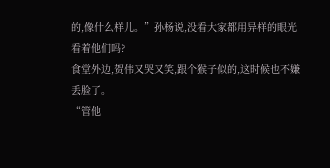的,像什么样儿。”孙杨说,没看大家都用异样的眼光看着他们吗?
食堂外边,贺伟又哭又笑,跟个猴子似的,这时候也不嫌丢脸了。
“管他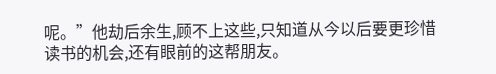呢。”他劫后余生,顾不上这些,只知道从今以后要更珍惜读书的机会,还有眼前的这帮朋友。